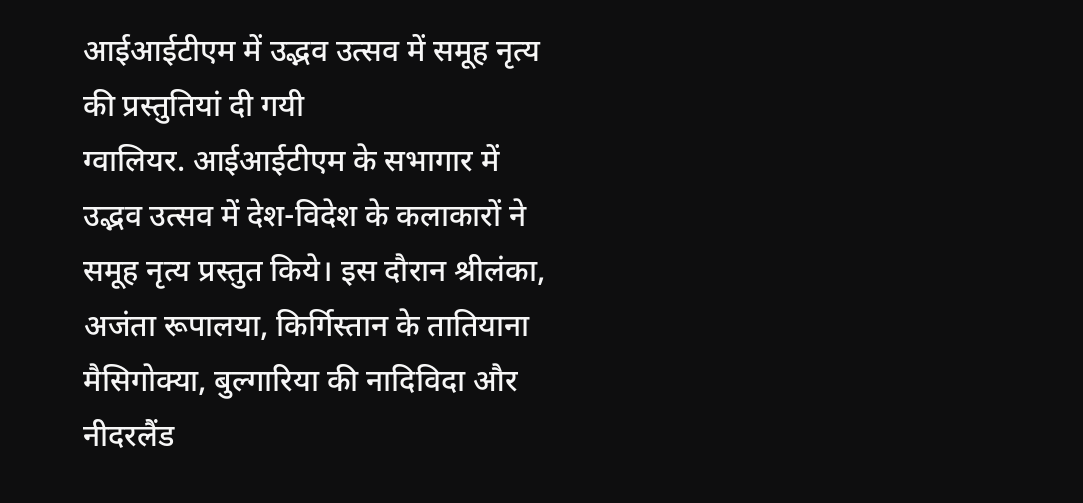आईआईटीएम में उद्भव उत्सव में समूह नृत्य की प्रस्तुतियां दी गयी
ग्वालियर. आईआईटीएम के सभागार में उद्भव उत्सव में देश-विदेश के कलाकारों ने समूह नृत्य प्रस्तुत किये। इस दौरान श्रीलंका, अजंता रूपालया, किर्गिस्तान के तातियाना मैसिगोक्या, बुल्गारिया की नादिविदा और नीदरलैंड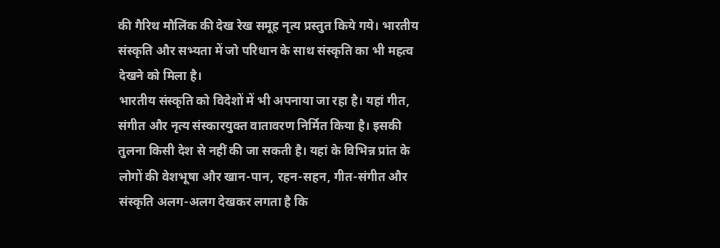की गैरिथ मौलिंक की देख रेख समूह नृत्य प्रस्तुत किये गये। भारतीय संस्कृति और सभ्यता में जो परिधान के साथ संस्कृति का भी महत्व देखने को मिला है।
भारतीय संस्कृति को विदेशों में भी अपनाया जा रहा है। यहां गीत, संगीत और नृत्य संस्कारयुक्त वातावरण निर्मित किया है। इसकी तुलना किसी देश से नहीं की जा सकती है। यहां के विभिन्न प्रांत के लोगों की वेशभूषा और खान-पान, रहन-सहन, गीत-संगीत और संस्कृति अलग-अलग देखकर लगता है कि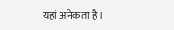यहां अनेकता है।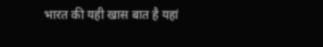भारत की यही खास बात है यहां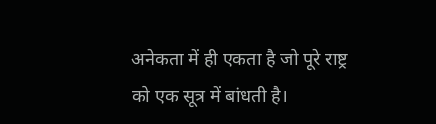अनेकता में ही एकता है जो पूरे राष्ट्र को एक सूत्र में बांधती है।